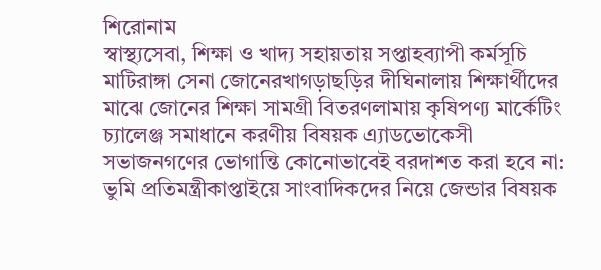শিরোনাম
স্বাস্থ্যসেবা, শিক্ষা ও খাদ্য সহায়তায় সপ্তাহব্যাপী কর্মসূচি মাটিরাঙ্গা সেনা জোনেরখাগড়াছড়ির দীঘিনালায় শিক্ষার্থীদের মাঝে জোনের শিক্ষা সামগ্রী বিতরণলামায় কৃষিপণ্য মার্কেটিং চ্যালেঞ্জ সমাধানে করণীয় বিষয়ক এ্যাডভোকেসী সভাজনগণের ভোগান্তি কোনোভাবেই বরদাশত করা হবে না: ভুমি প্রতিমন্ত্রীকাপ্তাইয়ে সাংবাদিকদের নিয়ে জেন্ডার বিষয়ক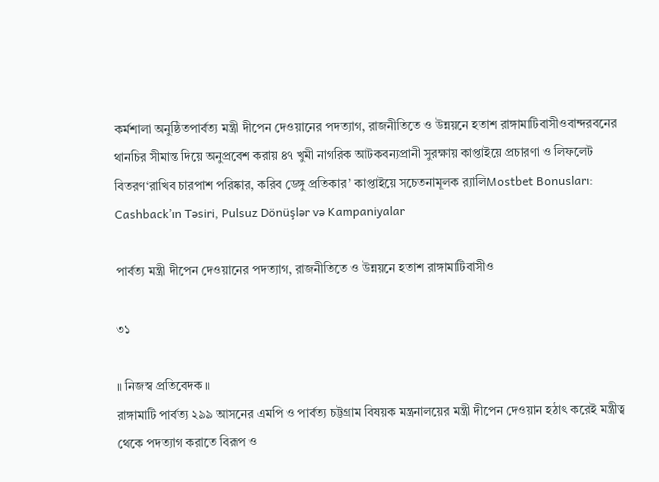কর্মশালা অনুষ্ঠিতপার্বত্য মন্ত্রী দীপেন দেওয়ানের পদত্যাগ, রাজনীতিতে ও উন্নয়নে হতাশ রাঙ্গামাটিবাসীওবান্দরবনের থানচির সীমান্ত দিয়ে অনুপ্রবেশ করায় ৪৭ খুমী নাগরিক আটকবন্যপ্রানী সুরক্ষায় কাপ্তাইয়ে প্রচারণা ও লিফলেট বিতরণ‘রাখিব চারপাশ পরিষ্কার, করিব ডেঙ্গু প্রতিকার’ কাপ্তাইয়ে সচেতনামূলক র‌্যালিMostbet Bonusları: Cashback’ın Təsiri, Pulsuz Dönüşlər və Kampaniyalar

পার্বত্য মন্ত্রী দীপেন দেওয়ানের পদত্যাগ, রাজনীতিতে ও উন্নয়নে হতাশ রাঙ্গামাটিবাসীও

৩১

॥ নিজস্ব প্রতিবেদক ॥
রাঙ্গামাটি পার্বত্য ২৯৯ আসনের এমপি ও পার্বত্য চট্টগ্রাম বিষয়ক মন্ত্রনালয়ের মন্ত্রী দীপেন দেওয়ান হঠাৎ করেই মন্ত্রীত্ব থেকে পদত্যাগ করাতে বিরূপ ও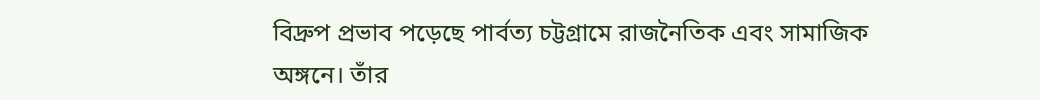বিদ্রুপ প্রভাব পড়েছে পার্বত্য চট্টগ্রামে রাজনৈতিক এবং সামাজিক অঙ্গনে। তাঁর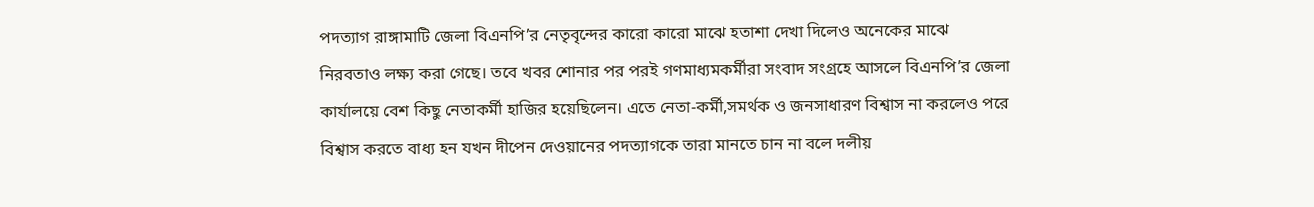পদত্যাগ রাঙ্গামাটি জেলা বিএনপি’র নেতৃবৃন্দের কারো কারো মাঝে হতাশা দেখা দিলেও অনেকের মাঝে নিরবতাও লক্ষ্য করা গেছে। তবে খবর শোনার পর পরই গণমাধ্যমকর্মীরা সংবাদ সংগ্রহে আসলে বিএনপি’র জেলা কার্যালয়ে বেশ কিছু নেতাকর্মী হাজির হয়েছিলেন। এতে নেতা-কর্মী,সমর্থক ও জনসাধারণ বিশ্বাস না করলেও পরে বিশ্বাস করতে বাধ্য হন যখন দীপেন দেওয়ানের পদত্যাগকে তারা মানতে চান না বলে দলীয়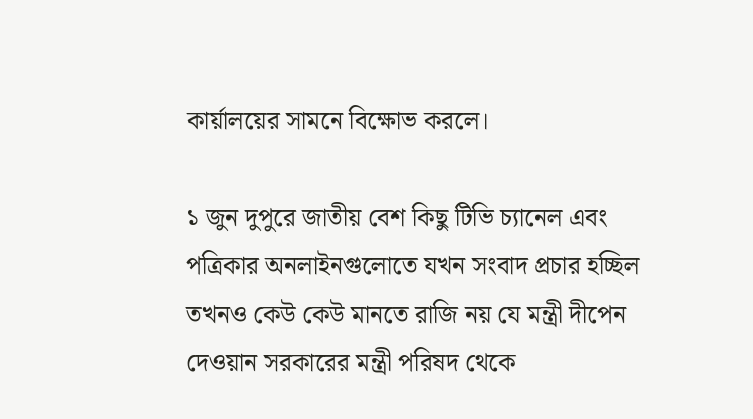কার্য়ালয়ের সামনে বিক্ষোভ করলে।

১ জুন দুপুরে জাতীয় বেশ কিছু টিভি চ্যানেল এবং পত্রিকার অনলাইনগুলোতে যখন সংবাদ প্রচার হচ্ছিল তখনও কেউ কেউ মানতে রাজি নয় যে মন্ত্রী দীপেন দেওয়ান সরকারের মন্ত্রী পরিষদ থেকে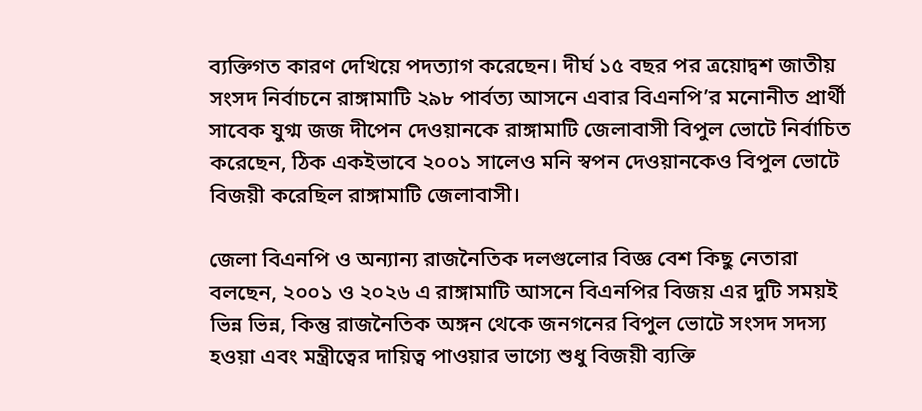ব্যক্তিগত কারণ দেখিয়ে পদত্যাগ করেছেন। দীর্ঘ ১৫ বছর পর ত্রয়োদ্বশ জাতীয় সংসদ নির্বাচনে রাঙ্গামাটি ২৯৮ পার্বত্য আসনে এবার বিএনপি’র মনোনীত প্রার্থী সাবেক যুগ্ম জজ দীপেন দেওয়ানকে রাঙ্গামাটি জেলাবাসী বিপুল ভোটে নির্বাচিত করেছেন, ঠিক একইভাবে ২০০১ সালেও মনি স্বপন দেওয়ানকেও বিপুল ভোটে বিজয়ী করেছিল রাঙ্গামাটি জেলাবাসী।

জেলা বিএনপি ও অন্যান্য রাজনৈতিক দলগুলোর বিজ্ঞ বেশ কিছু নেতারা বলছেন, ২০০১ ও ২০২৬ এ রাঙ্গামাটি আসনে বিএনপির বিজয় এর দুটি সময়ই ভিন্ন ভিন্ন, কিন্তু রাজনৈতিক অঙ্গন থেকে জনগনের বিপুল ভোটে সংসদ সদস্য হওয়া এবং মন্ত্রীত্বের দায়িত্ব পাওয়ার ভাগ্যে শুধু বিজয়ী ব্যক্তি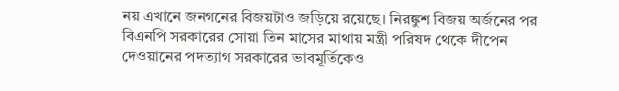নয় এখানে জনগনের বিজয়টাও জড়িয়ে রয়েছে। নিরঙ্কুশ বিজয় অর্জনের পর বিএনপি সরকারের সোয়া তিন মাসের মাথায় মন্ত্রী পরিষদ থেকে দীপেন দেওয়ানের পদত্যাগ সরকারের ভাবমূর্তিকেও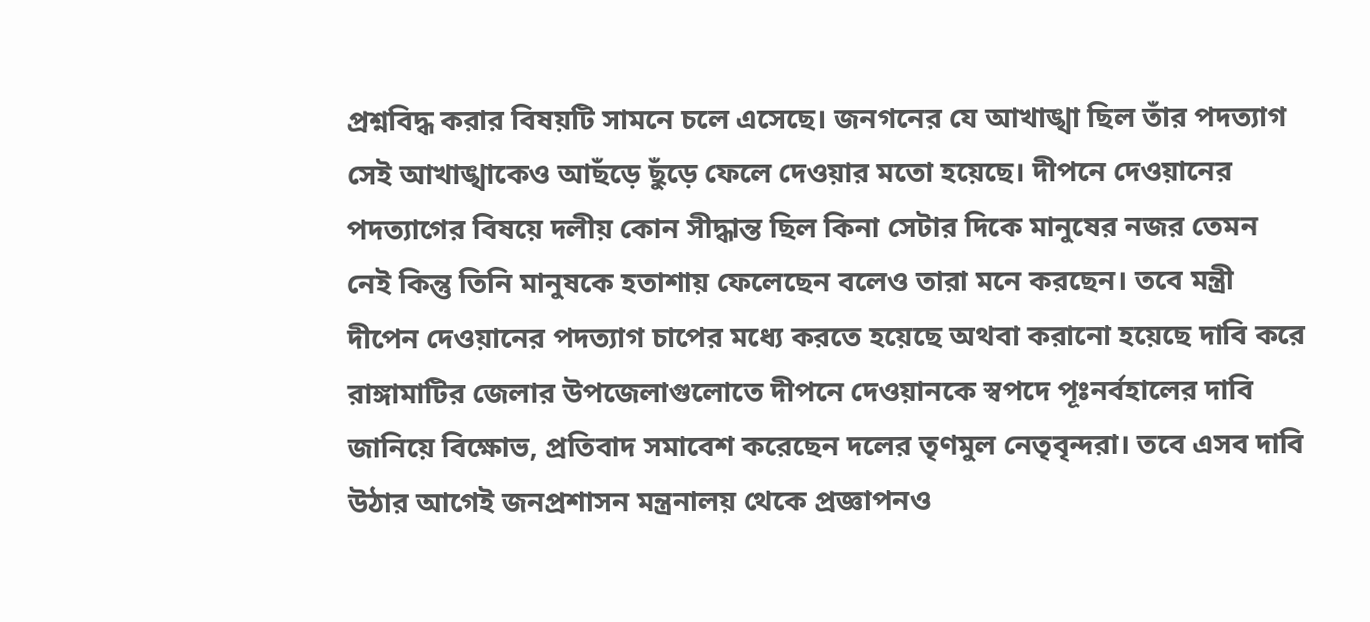প্রশ্নবিদ্ধ করার বিষয়টি সামনে চলে এসেছে। জনগনের যে আখাঙ্খা ছিল তাঁর পদত্যাগ সেই আখাঙ্খাকেও আছঁড়ে ছুঁড়ে ফেলে দেওয়ার মতো হয়েছে। দীপনে দেওয়ানের পদত্যাগের বিষয়ে দলীয় কোন সীদ্ধান্ত ছিল কিনা সেটার দিকে মানুষের নজর তেমন নেই কিন্তু তিনি মানুষকে হতাশায় ফেলেছেন বলেও তারা মনে করছেন। তবে মন্ত্রী দীপেন দেওয়ানের পদত্যাগ চাপের মধ্যে করতে হয়েছে অথবা করানো হয়েছে দাবি করে রাঙ্গামাটির জেলার উপজেলাগুলোতে দীপনে দেওয়ানকে স্বপদে পূঃনর্বহালের দাবি জানিয়ে বিক্ষোভ, প্রতিবাদ সমাবেশ করেছেন দলের তৃণমুল নেতৃবৃন্দরা। তবে এসব দাবি উঠার আগেই জনপ্রশাসন মন্ত্রনালয় থেকে প্রজ্ঞাপনও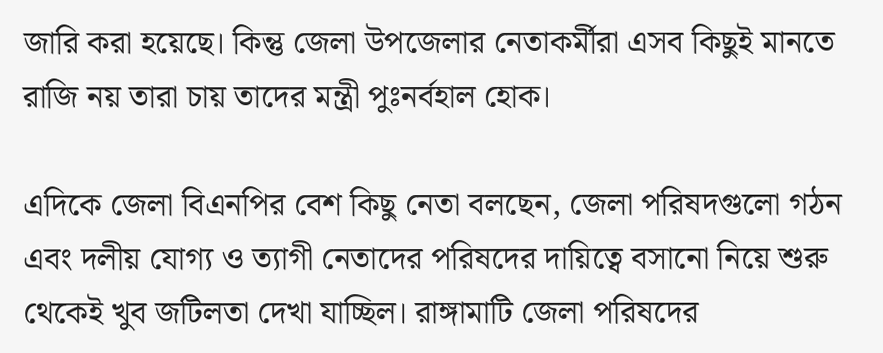জারি করা হয়েছে। কিন্তু জেলা উপজেলার নেতাকর্মীরা এসব কিছুই মানতে রাজি নয় তারা চায় তাদের মন্ত্রী পুঃনর্বহাল হোক।

এদিকে জেলা বিএনপির বেশ কিছু নেতা বলছেন, জেলা পরিষদগুলো গঠন এবং দলীয় যোগ্য ও ত্যাগী নেতাদের পরিষদের দায়িত্বে বসানো নিয়ে শুরু থেকেই খুব জটিলতা দেখা যাচ্ছিল। রাঙ্গামাটি জেলা পরিষদের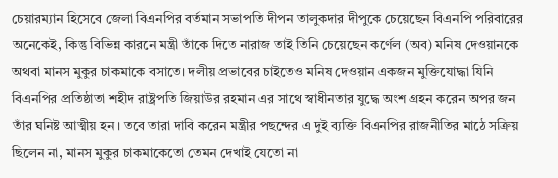চেয়ারম্যান হিসেবে জেলা বিএনপির বর্তমান সভাপতি দীপন তালুকদার দীপুকে চেয়েছেন বিএনপি পরিবারের অনেকেই, কিন্তু বিভিন্ন কারনে মন্ত্রী তাঁকে দিতে নারাজ তাই তিনি চেয়েছেন কর্ণেল (অব) মনিষ দেওয়ানকে অথবা মানস মুকুর চাকমাকে বসাতে। দলীয় প্রভাবের চাইতেও মনিষ দেওয়ান একজন মুক্তিযোদ্ধা যিনি বিএনপির প্রতিষ্ঠাতা শহীদ রাষ্ট্রপতি জিয়াউর রহমান এর সাথে স্বাধীনতার যুদ্ধে অংশ গ্রহন করেন অপর জন তাঁর ঘনিষ্ট আত্মীয় হন। তবে তারা দাবি করেন মন্ত্রীর পছন্দের এ দুই ব্যক্তি বিএনপির রাজনীতির মাঠে সক্রিয় ছিলেন না, মানস মুকুর চাকমাকেতো তেমন দেখাই যেতো না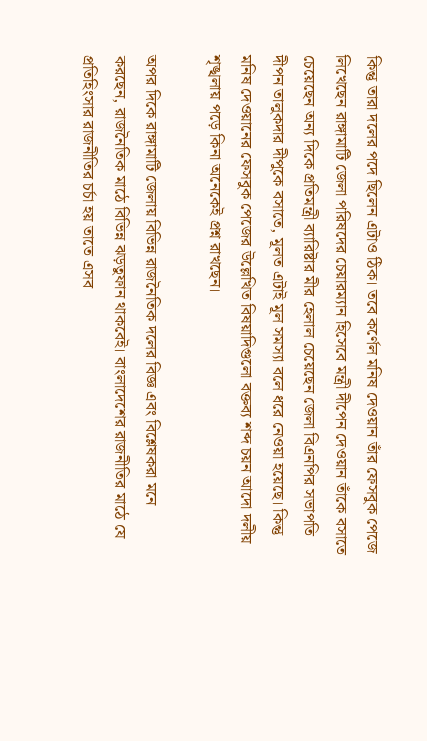কিন্তু তারা দলের পদে ছিলেন এটাও ঠিক। তবে কর্ণেল মনিষ দেওয়ান তাঁর ফেসবুক পেজে লিখেছেন রাঙ্গামাটি জেলা পরিষদের চেয়ারম্যান হিসেবে মন্ত্রী দীপেন দেওয়ান তাঁকে বসাতে চেয়েছেন অন্য দিকে প্রতিমন্ত্রী ব্যারিষ্টার মীর হেলাল চেয়েছেন জেলা বিএনপির সভাপতি দীপন তালুকদার দীপুকে বসাতে, মূলত এটাই মূল সমস্যা বলে ধরে নেওয়া হয়েছে। কিন্তু মনিষ দেওয়ানের ফেসবুক পেজের উল্লেখিত বিষয়াদিগুলো বক্তব্য শব্দ চয়ন আদো দলীয় শৃঙ্খলায় পড়ে কিনা অনেকেই প্রশ্ন রাখছেন।

অপর দিকে রাঙ্গামাটি জেলায় বিভিন্ন রাজনৈতিক দলের বিজ্ঞ এবং বিশ্লেষকরা মনে করছেন, রাজনৈতিক মাঠে বিভিন্ন ঝড়তুফান থাকবেই। বাংলাদেশের রাজনীতির মাঠে যে প্রতিহিংসার রাজনীতির চর্চা হয় তাতে এসব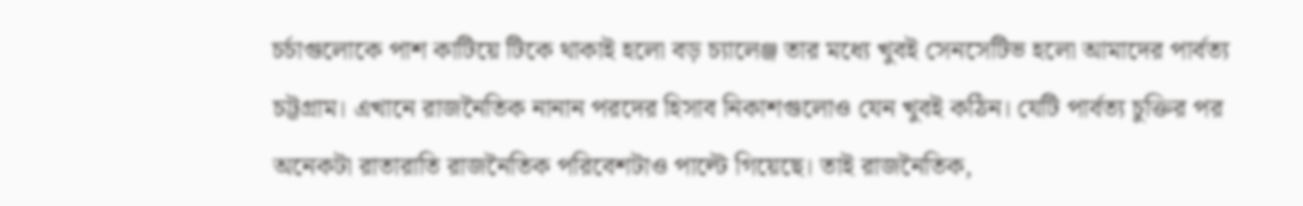চর্চাগুলোকে পাশ কাটিয়ে টিকে থাকাই হলো বড় চ্যালেঞ্জ তার মধ্যে খুবই সেনসেটিভ হলো আমাদের পার্বত্য চট্টগ্রাম। এখানে রাজনৈতিক নানান পরদের হিসাব নিকাশগুলোও যেন খুবই কঠিন। যেটি পার্বত্য চুক্তির পর অনেকটা রাতারাতি রাজনৈতিক পরিবেশটাও পাল্টে গিয়েছে। তাই রাজনৈতিক,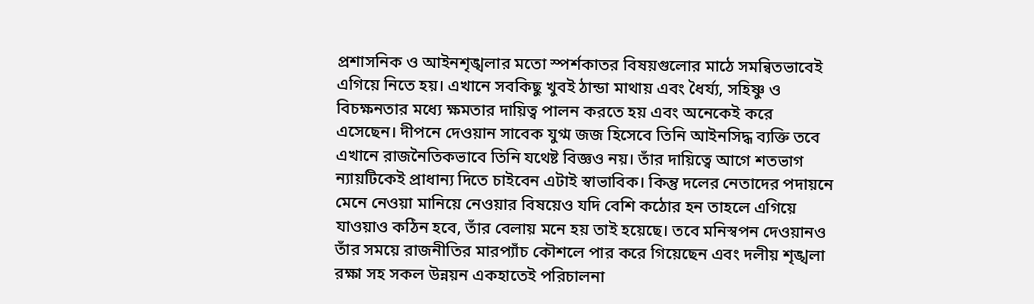প্রশাসনিক ও আইনশৃঙ্খলার মতো স্পর্শকাতর বিষয়গুলোর মাঠে সমন্বিতভাবেই এগিয়ে নিতে হয়। এখানে সবকিছু খুবই ঠান্ডা মাথায় এবং ধৈর্য্য, সহিষ্ণু ও বিচক্ষনতার মধ্যে ক্ষমতার দায়িত্ব পালন করতে হয় এবং অনেকেই করে এসেছেন। দীপনে দেওয়ান সাবেক যুগ্ম জজ হিসেবে তিনি আইনসিদ্ধ ব্যক্তি তবে এখানে রাজনৈতিকভাবে তিনি যথেষ্ট বিজ্ঞও নয়। তাঁর দায়িত্বে আগে শতভাগ ন্যায়টিকেই প্রাধান্য দিতে চাইবেন এটাই স্বাভাবিক। কিন্তু দলের নেতাদের পদায়নে মেনে নেওয়া মানিয়ে নেওয়ার বিষয়েও যদি বেশি কঠোর হন তাহলে এগিয়ে যাওয়াও কঠিন হবে, তাঁর বেলায় মনে হয় তাই হয়েছে। তবে মনিস্বপন দেওয়ানও তাঁর সময়ে রাজনীতির মারপ্যাঁচ কৌশলে পার করে গিয়েছেন এবং দলীয় শৃঙ্খলা রক্ষা সহ সকল উন্নয়ন একহাতেই পরিচালনা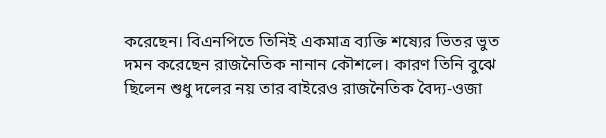করেছেন। বিএনপিতে তিনিই একমাত্র ব্যক্তি শষ্যের ভিতর ভুত দমন করেছেন রাজনৈতিক নানান কৌশলে। কারণ তিনি বুঝে ছিলেন শুধু দলের নয় তার বাইরেও রাজনৈতিক বৈদ্য-ওজা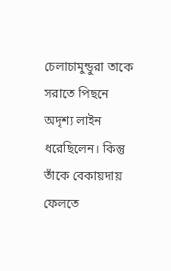চেলাচামুন্ডুরা তাকে সরাতে পিছনে অদৃশ্য লাইন ধরেছিলেন। কিন্তু তাঁকে বেকায়দায় ফেলতে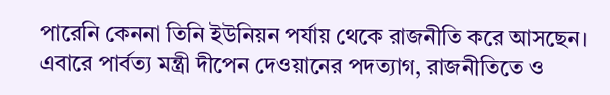পারেনি কেননা তিনি ইউনিয়ন পর্যায় থেকে রাজনীতি করে আসছেন। এবারে পার্বত্য মন্ত্রী দীপেন দেওয়ানের পদত্যাগ, রাজনীতিতে ও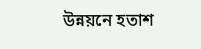উন্নয়নে হতাশ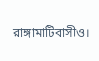রাঙ্গামাটিবাসীও।